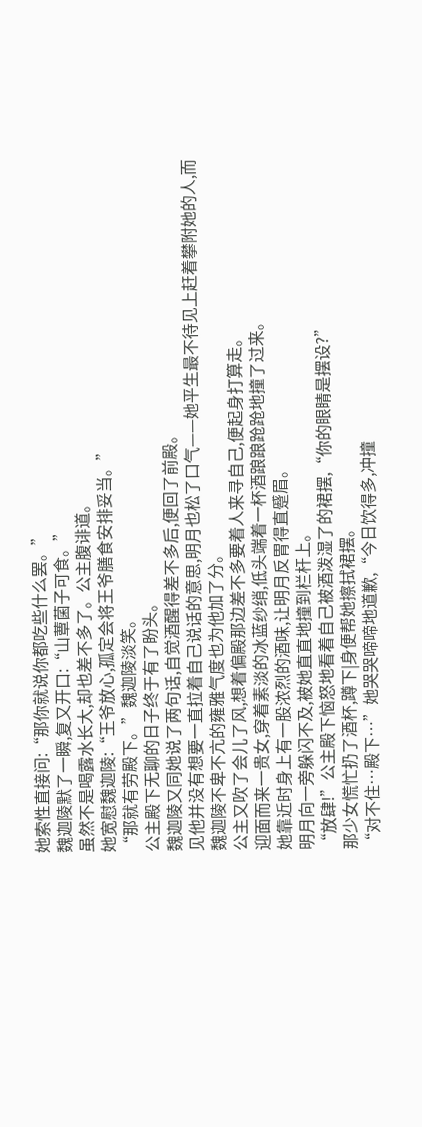她索性直接问:“那你就说你都吃些什么罢。”
魏迦陵默了一瞬,复又开口:“山蕈菌子可食。”
虽然不是喝露水长大,却也差不多了。公主腹诽道。
她宽慰魏迦陵:“王爷放心,孤定会将王爷膳食安排妥当。”
“那就有劳殿下。”魏迦陵淡笑。
公主殿下无聊的日子终于有了盼头。
魏迦陵又同她说了两句话,自觉酒醒得差不多后,便回了前殿。
见他并没有想要一直拉着自己说话的意思,明月也松了口气——她平生最不待见上赶着攀附她的人,而魏迦陵不卑不亢的雍雅气度也为他加了分。
公主又吹了会儿了风,想着偏殿那边差不多要着人来寻自己,便起身打算走。
迎面而来一贵女,穿着素淡的冰蓝纱绡,低头端着一杯酒踉踉跄跄地撞了过来。
她靠近时身上有一股浓烈的酒味,让明月反胃得直蹙眉。
明月向一旁躲闪不及,被她直直地撞到栏杆上。
“放肆!”公主殿下恼怒地看着自己被酒泼湿了的裙摆,“你的眼睛是摆设?”
那少女慌忙扔了酒杯,蹲下|身便帮她擦拭裙摆。
“对不住…殿下…”她哭哭啼啼地道歉,“今日饮得多,冲撞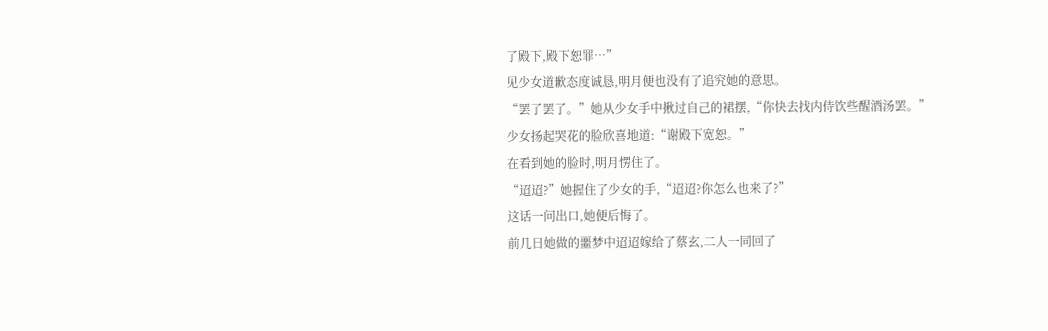了殿下,殿下恕罪…”
见少女道歉态度诚恳,明月便也没有了追究她的意思。
“罢了罢了。”她从少女手中揪过自己的裙摆,“你快去找内侍饮些醒酒汤罢。”
少女扬起哭花的脸欣喜地道:“谢殿下宽恕。”
在看到她的脸时,明月愣住了。
“迢迢?”她握住了少女的手,“迢迢?你怎么也来了?”
这话一问出口,她便后悔了。
前几日她做的噩梦中迢迢嫁给了蔡玄,二人一同回了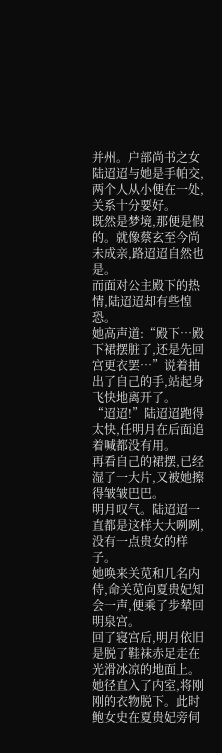并州。户部尚书之女陆迢迢与她是手帕交,两个人从小便在一处,关系十分要好。
既然是梦境,那便是假的。就像蔡玄至今尚未成亲,路迢迢自然也是。
而面对公主殿下的热情,陆迢迢却有些惶恐。
她高声道:“殿下…殿下裙摆脏了,还是先回宫更衣罢…”说着抽出了自己的手,站起身飞快地离开了。
“迢迢!”陆迢迢跑得太快,任明月在后面追着喊都没有用。
再看自己的裙摆,已经湿了一大片,又被她擦得皱皱巴巴。
明月叹气。陆迢迢一直都是这样大大咧咧,没有一点贵女的样子。
她唤来关苋和几名内侍,命关苋向夏贵妃知会一声,便乘了步辇回明泉宫。
回了寝宫后,明月依旧是脱了鞋袜赤足走在光滑冰凉的地面上。
她径直入了内室,将刚刚的衣物脱下。此时鲍女史在夏贵妃旁伺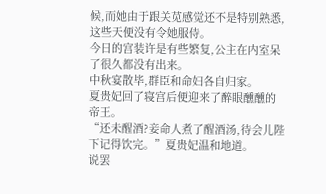候,而她由于跟关苋感觉还不是特别熟悉,这些天便没有令她服侍。
今日的宫装许是有些繁复,公主在内室呆了很久都没有出来。
中秋宴散毕,群臣和命妇各自归家。
夏贵妃回了寝宫后便迎来了醉眼醺醺的帝王。
“还未醒酒?妾命人煮了醒酒汤,待会儿陛下记得饮完。”夏贵妃温和地道。
说罢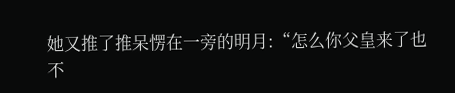她又推了推呆愣在一旁的明月:“怎么你父皇来了也不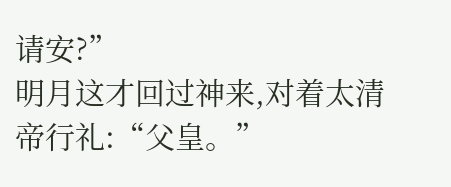请安?”
明月这才回过神来,对着太清帝行礼:“父皇。”